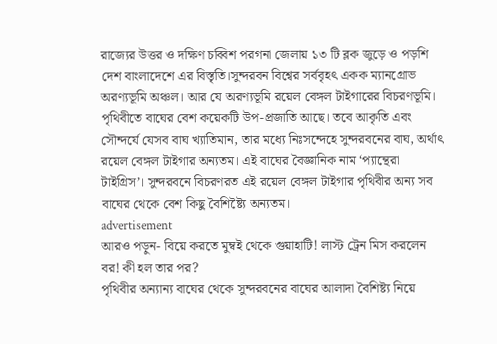রাজ্যের উত্তর ও দক্ষিণ চব্বিশ পরগনা জেলায় ১৩ টি ব্লক জুড়ে ও পড়শি দেশ বাংলাদেশে এর বিস্তৃতি।সুন্দরবন বিশ্বের সর্ববৃহৎ একক ম্যানগ্রোভ অরণ্যভূমি অঞ্চল। আর যে অরণ্যভূমি রয়েল বেঙ্গল টাইগারের বিচরণভূমি।
পৃথিবীতে বাঘের বেশ কয়েকটি উপ-প্রজাতি আছে। তবে আকৃতি এবং সৌন্দর্যে যেসব বাঘ খ্যাতিমান, তার মধ্যে নিঃসন্দেহে সুন্দরবনের বাঘ, অর্থাৎ রয়েল বেঙ্গল টাইগার অন্যতম। এই বাঘের বৈজ্ঞানিক নাম ‘প্যান্থেরা টাইগ্রিস’। সুন্দরবনে বিচরণরত এই রয়েল বেঙ্গল টাইগার পৃথিবীর অন্য সব বাঘের থেকে বেশ কিছু বৈশিষ্ট্যৈ অন্যতম।
advertisement
আরও পড়ুন- বিয়ে করতে মুম্বই থেকে গুয়াহাটি! লাস্ট ট্রেন মিস করলেন বর! কী হল তার পর?
পৃথিবীর অন্যান্য বাঘের থেকে সুন্দরবনের বাঘের আলাদা বৈশিষ্ট্য নিয়ে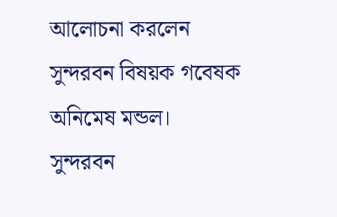আলোচনা করলেন সুন্দরবন বিষয়ক গবেষক অনিমেষ মন্ডল।
সুন্দরবন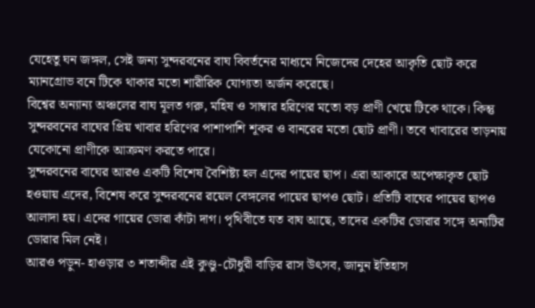যেহেতু ঘন জঙ্গল, সেই জন্য সুন্দরবনের বাঘ বিবর্তনের মাধ্যমে নিজেদের দেহের আকৃতি ছোট করে ম্যানগ্রোভ বনে টিকে থাকার মতো শারীরিক যোগ্যতা অর্জন করেছে।
বিশ্বের অন্যান্য অঞ্চলের বাঘ মূলত গরু, মহিষ ও সাম্বার হরিণের মতো বড় প্রাণী খেয়ে টিকে থাকে। কিন্তু সুন্দরবনের বাঘের প্ৰিয় খাবার হরিণের পাশাপাশি শূকর ও বানরের মতো ছোট প্রাণী। তবে খাবারের তাড়নায় যেকোনো প্রাণীকে আক্রমণ করতে পারে।
সুন্দরবনের বাঘের আরও একটি বিশেষ বৈশিষ্ট্য হল এদের পায়ের ছাপ। এরা আকারে অপেক্ষাকৃত ছোট হওয়ায় এদের, বিশেষ করে সুন্দরবনের রয়েল বেঙ্গলের পায়ের ছাপও ছোট। প্রতিটি বাঘের পায়ের ছাপও আলাদা হয়। এদের গায়ের ডোরা কাঁটা দাগ। পৃথিবীতে যত বাঘ আছে, তাদের একটির ডোরার সঙ্গে অন্যটির ডোরার মিল নেই।
আরও পড়ুন- হাওড়ার ৩ শতাব্দীর এই কুণ্ডু-চৌধুরী বাড়ির রাস উৎসব, জানুন ইতিহাস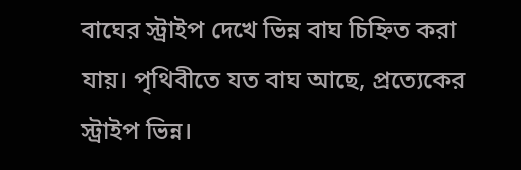বাঘের স্ট্রাইপ দেখে ভিন্ন বাঘ চিহ্নিত করা যায়। পৃথিবীতে যত বাঘ আছে, প্রত্যেকের স্ট্রাইপ ভিন্ন।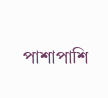পাশাপাশি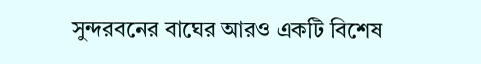সুন্দরবনের বাঘের আরও একটি বিশেষ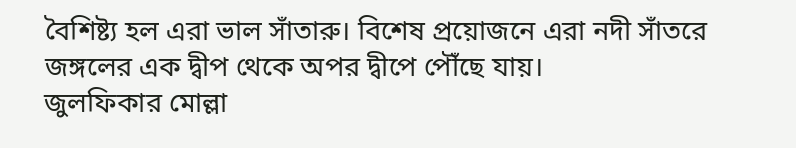বৈশিষ্ট্য হল এরা ভাল সাঁতারু। বিশেষ প্রয়োজনে এরা নদী সাঁতরে জঙ্গলের এক দ্বীপ থেকে অপর দ্বীপে পৌঁছে যায়।
জুলফিকার মোল্লা